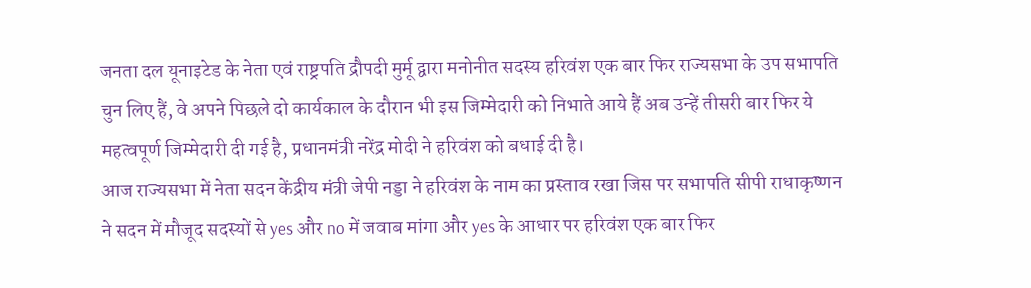जनता दल यूनाइटेड के नेता एवं राष्ट्रपति द्रौपदी मुर्मू द्वारा मनोनीत सदस्य हरिवंश एक बार फिर राज्यसभा के उप सभापति चुन लिए हैं, वे अपने पिछले दो कार्यकाल के दौरान भी इस जिम्मेदारी को निभाते आये हैं अब उन्हें तीसरी बार फिर ये महत्वपूर्ण जिम्मेदारी दी गई है, प्रधानमंत्री नरेंद्र मोदी ने हरिवंश को बधाई दी है।
आज राज्यसभा में नेता सदन केंद्रीय मंत्री जेपी नड्डा ने हरिवंश के नाम का प्रस्ताव रखा जिस पर सभापति सीपी राधाकृष्णन ने सदन में मौजूद सदस्यों से yes और no में जवाब मांगा और yes के आधार पर हरिवंश एक बार फिर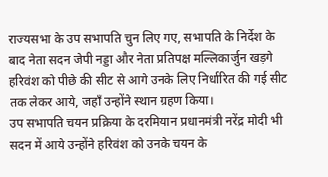राज्यसभा के उप सभापति चुन लिए गए, सभापति के निर्देश के बाद नेता सदन जेपी नड्डा और नेता प्रतिपक्ष मल्लिकार्जुन खड़गे हरिवंश को पीछे की सीट से आगे उनके लिए निर्धारित की गई सीट तक लेकर आये, जहाँ उन्होंने स्थान ग्रहण किया।
उप सभापति चयन प्रक्रिया के दरमियान प्रधानमंत्री नरेंद्र मोदी भी सदन में आये उन्होंने हरिवंश को उनके चयन के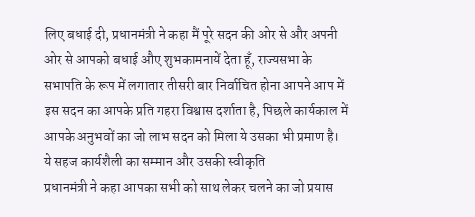लिए बधाई दी, प्रधानमंत्री ने कहा मैं पूरे सदन की ओर से और अपनी ओर से आपको बधाई औए शुभकामनायें देता हूँ, राज्यसभा के सभापति के रूप में लगातार तीसरी बार निर्वाचित होना आपने आप में इस सदन का आपके प्रति गहरा विश्वास दर्शाता है, पिछले कार्यकाल में आपके अनुभवों का जो लाभ सदन को मिला ये उसका भी प्रमाण है।
ये सहज कार्यशैली का सम्मान और उसकी स्वीकृति
प्रधानमंत्री ने कहा आपका सभी को साथ लेकर चलने का जो प्रयास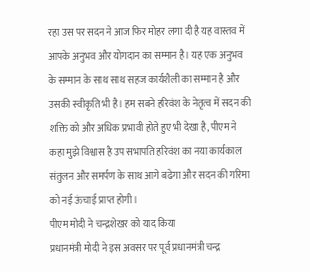रहा उस पर सदन ने आज फिर मोहर लगा दी है यह वास्तव में आपके अनुभव और योगदान का सम्मान है। यह एक अनुभव के सम्मान के साथ साथ सहज कार्यशैली का सम्मान है और उसकी स्वीकृति भी है। हम सबने हरिवंश के नेतृत्व में सदन की शक्ति को और अधिक प्रभावी होते हुए भी देखा है, पीएम ने कहा मुझे विश्वास है उप सभापति हरिवंश का नया कार्यकाल संतुलन और समर्पण के साथ आगे बढेगा और सदन की गरिमा को नई ऊंचाई प्राप्त होगी।
पीएम मोदी ने चन्द्रशेखर को याद किया
प्रधानमंत्री मोदी ने इस अवसर पर पूर्व प्रधानमंत्री चन्द्र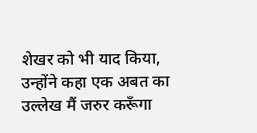शेखर को भी याद किया, उन्होंने कहा एक अबत का उल्लेख मैं जरुर करूँगा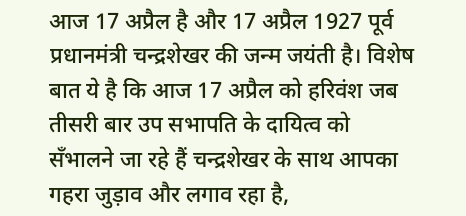आज 17 अप्रैल है और 17 अप्रैल 1927 पूर्व प्रधानमंत्री चन्द्रशेखर की जन्म जयंती है। विशेष बात ये है कि आज 17 अप्रैल को हरिवंश जब तीसरी बार उप सभापति के दायित्व को सँभालने जा रहे हैं चन्द्रशेखर के साथ आपका गहरा जुड़ाव और लगाव रहा है,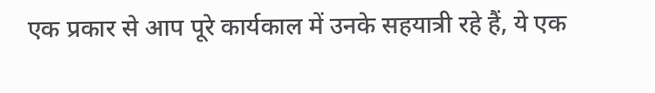एक प्रकार से आप पूरे कार्यकाल में उनके सहयात्री रहे हैं, ये एक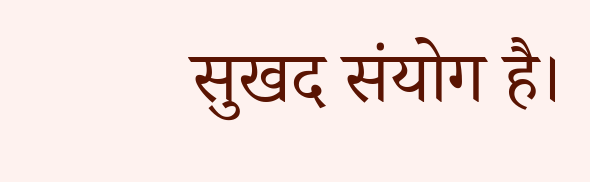सुखद संयोग है।